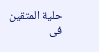حلية المتقين فى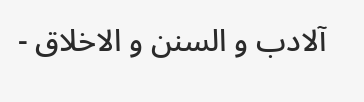آلادب و السنن و الاخلاق -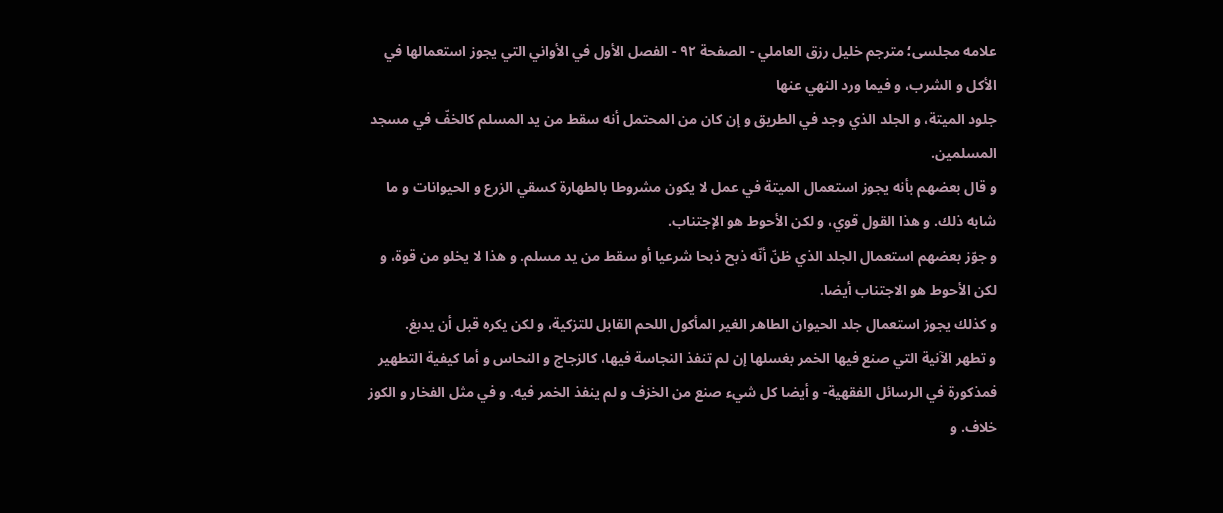علامه مجلسی؛ مترجم خلیل رزق العاملي - الصفحة ٩٢ - الفصل الأول في الأواني التي يجوز استعمالها في الأكل و الشرب، و فيما ورد النهي عنها
جلود الميتة، و الجلد الذي وجد في الطريق و إن كان من المحتمل أنه سقط من يد المسلم كالخفّ في مسجد المسلمين.
و قال بعضهم بأنه يجوز استعمال الميتة في عمل لا يكون مشروطا بالطهارة كسقي الزرع و الحيوانات و ما شابه ذلك. و هذا القول قوي، و لكن الأحوط هو الإجتناب.
و جوّز بعضهم استعمال الجلد الذي ظنّ أنّه ذبح ذبحا شرعيا أو سقط من يد مسلم. و هذا لا يخلو من قوة، و لكن الأحوط هو الاجتناب أيضا.
و كذلك يجوز استعمال جلد الحيوان الطاهر الغير المأكول اللحم القابل للتزكية، و لكن يكره قبل أن يدبغ.
و تطهر الآنية التي صنع فيها الخمر بغسلها إن لم تنفذ النجاسة فيها، كالزجاج و النحاس و أما كيفية التطهير فمذكورة في الرسائل الفقهية- و أيضا كل شيء صنع من الخزف و لم ينفذ الخمر فيه. و في مثل الفخار و الكوز خلاف. و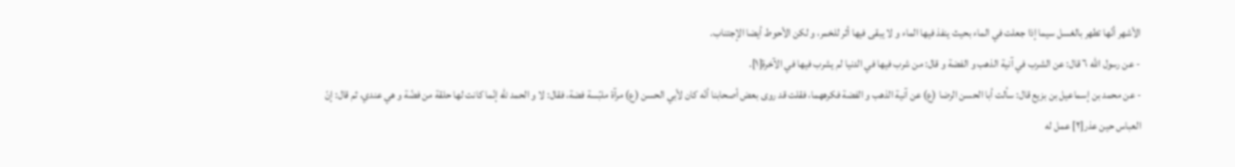الأشهر أنّها تطهر بالغسل سيما إذا جعلت في الماء بحيث ينفذ فيها الماء و لا يبقى فيها أثر للخمر، و لكن الأحوط أيضا الإجتناب.
- عن رسول الله ٦ قال: عن الشرب في آنية الذهب و الفضة و قال: من شرب فيها في الدنيا لم يشرب فيها في الآخرة[١].
- عن محمد بن إسماعيل بن بزيع قال: سألت أبا الحسن الرضا (ع) عن آنية الذهب و الفضة فكرههما، فقلت قد روى بعض أصحابنا أنّه كان لأبي الحسن (ع) مرآة ملبّسة فضة، فقال: لا و الحمد للّه إنّما كانت لها حلقة من فضّة و هي عندي، ثم قال: إنّ العباس حين عذر[٢] عمل له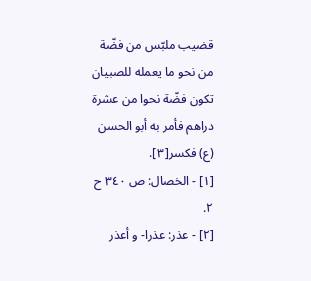قضيب ملبّس من فضّة من نحو ما يعمله للصبيان تكون فضّة نحوا من عشرة دراهم فأمر به أبو الحسن (ع) فكسر[٣].
[١] - الخصال: ص ٣٤٠ ح ٢.
[٢] - عذر: عذرا- و أعذر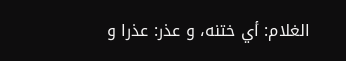الغلام: أي ختنه، و عذر: عذرا و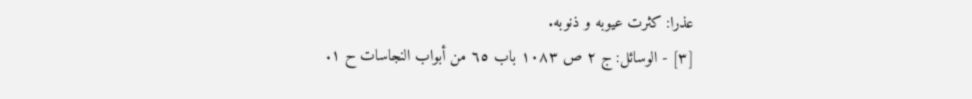عذرا: كثرت عيوبه و ذنوبه.
[٣] - الوسائل: ج ٢ ص ١٠٨٣ باب ٦٥ من أبواب النجاسات ح ١.